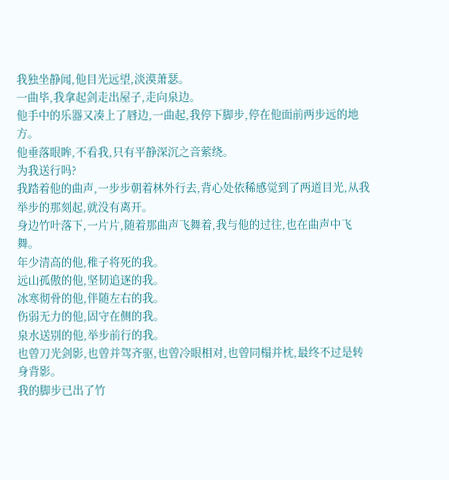我独坐静闻,他目光远望,淡漠萧瑟。
一曲毕,我拿起剑走出屋子,走向泉边。
他手中的乐器又凑上了唇边,一曲起,我停下脚步,停在他面前两步远的地方。
他垂落眼眸,不看我,只有平静深沉之音萦绕。
为我送行吗?
我踏着他的曲声,一步步朝着林外行去,背心处依稀感觉到了两道目光,从我举步的那刻起,就没有离开。
身边竹叶落下,一片片,随着那曲声飞舞着,我与他的过往,也在曲声中飞舞。
年少清高的他,稚子将死的我。
远山孤傲的他,坚韧追逐的我。
冰寒彻骨的他,伴随左右的我。
伤弱无力的他,固守在侧的我。
泉水送别的他,举步前行的我。
也曾刀光剑影,也曾并驾齐驱,也曾冷眼相对,也曾同榻并枕,最终不过是转身背影。
我的脚步已出了竹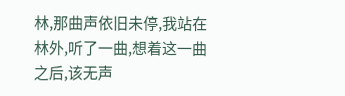林,那曲声依旧未停,我站在林外,听了一曲,想着这一曲之后,该无声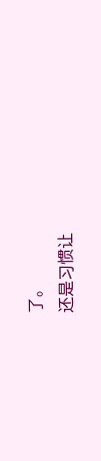了。
还是习惯让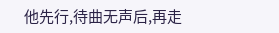他先行,待曲无声后,再走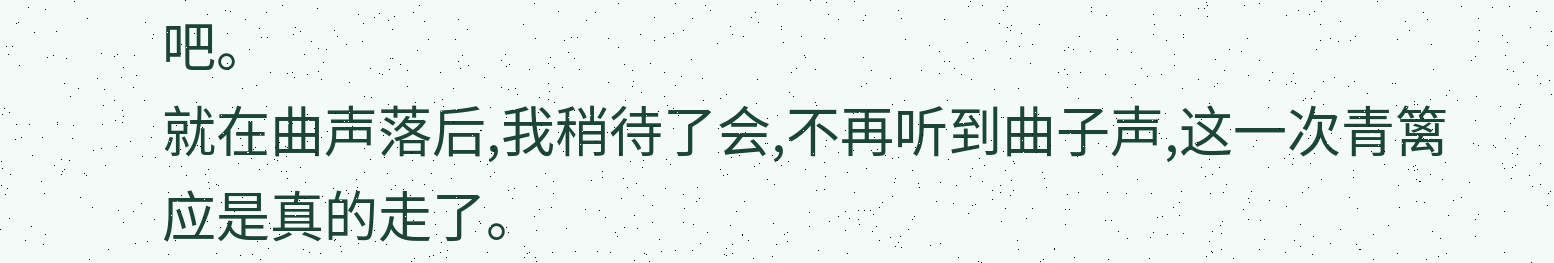吧。
就在曲声落后,我稍待了会,不再听到曲子声,这一次青篱应是真的走了。